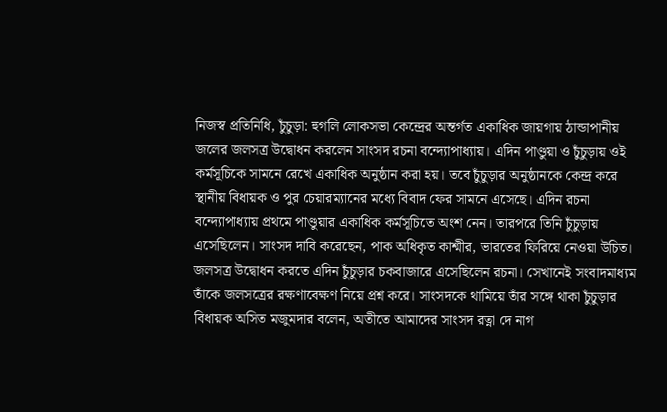নিজস্ব প্রতিনিধি, চুঁচুড়া: হুগলি লোকসভা কেন্দ্রের অন্তর্গত একাধিক জায়গায় ঠান্ডাপানীয় জলের জলসত্র উদ্বোধন করলেন সাংসদ রচনা বন্দ্যোপাধ্যায়। এদিন পাণ্ডুয়া ও চুঁচুড়ায় ওই কর্মসূচিকে সামনে রেখে একাধিক অনুষ্ঠান করা হয়। তবে চুঁচুড়ার অনুষ্ঠানকে কেন্দ্র করে স্থানীয় বিধায়ক ও পুর চেয়ারম্যানের মধ্যে বিবাদ ফের সামনে এসেছে। এদিন রচনা বন্দ্যোপাধ্যায় প্রথমে পাণ্ডুয়ার একাধিক কর্মসূচিতে অংশ নেন। তারপরে তিনি চুঁচুড়ায় এসেছিলেন। সাংসদ দাবি করেছেন, পাক অধিকৃত কাশ্মীর, ভারতের ফিরিয়ে নেওয়া উচিত।
জলসত্র উদ্বোধন করতে এদিন চুঁচুড়ার চকবাজারে এসেছিলেন রচনা। সেখানেই সংবাদমাধ্যম তাঁকে জলসত্রের রক্ষণাবেক্ষণ নিয়ে প্রশ্ন করে। সাংসদকে থামিয়ে তাঁর সঙ্গে থাকা চুঁচুড়ার বিধায়ক অসিত মজুমদার বলেন, অতীতে আমাদের সাংসদ রত্না দে নাগ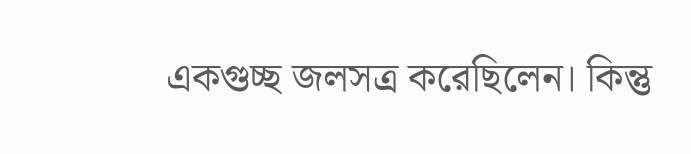একগুচ্ছ জলসত্র করেছিলেন। কিন্তু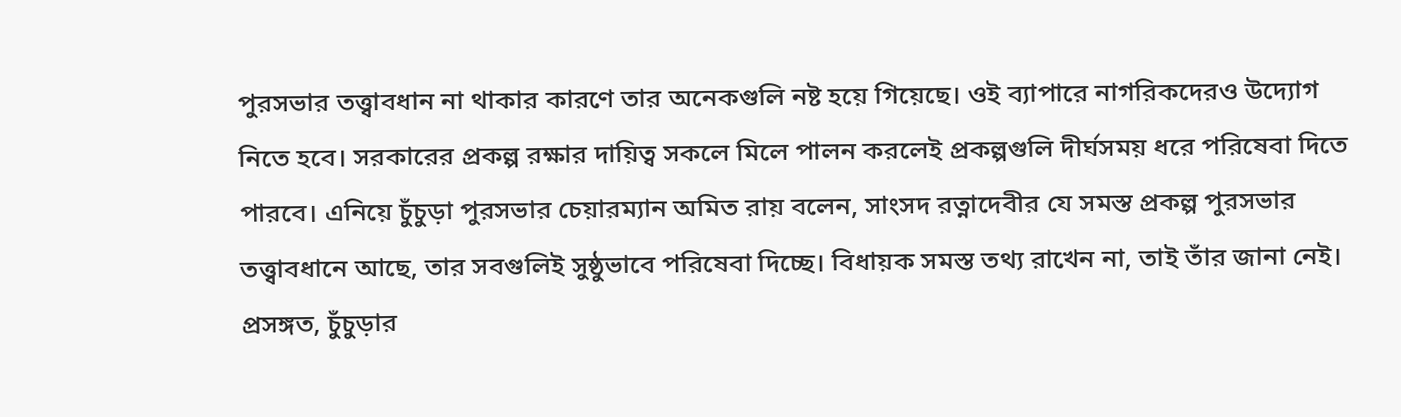পুরসভার তত্ত্বাবধান না থাকার কারণে তার অনেকগুলি নষ্ট হয়ে গিয়েছে। ওই ব্যাপারে নাগরিকদেরও উদ্যোগ নিতে হবে। সরকারের প্রকল্প রক্ষার দায়িত্ব সকলে মিলে পালন করলেই প্রকল্পগুলি দীর্ঘসময় ধরে পরিষেবা দিতে পারবে। এনিয়ে চুঁচুড়া পুরসভার চেয়ারম্যান অমিত রায় বলেন, সাংসদ রত্নাদেবীর যে সমস্ত প্রকল্প পুরসভার তত্ত্বাবধানে আছে, তার সবগুলিই সুষ্ঠুভাবে পরিষেবা দিচ্ছে। বিধায়ক সমস্ত তথ্য রাখেন না, তাই তাঁর জানা নেই। প্রসঙ্গত, চুঁচুড়ার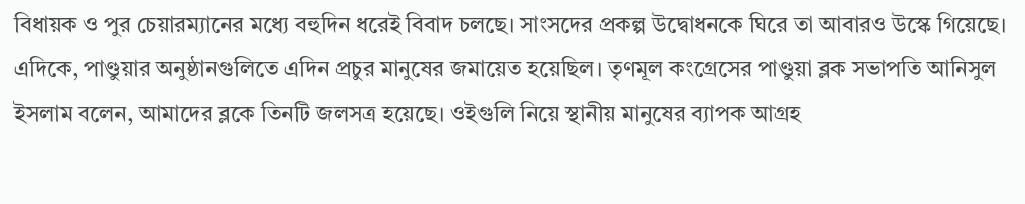বিধায়ক ও পুর চেয়ারম্যানের মধ্যে বহুদিন ধরেই বিবাদ চলছে। সাংসদের প্রকল্প উদ্বোধনকে ঘিরে তা আবারও উস্কে গিয়েছে। এদিকে, পাণ্ডুয়ার অনুষ্ঠানগুলিতে এদিন প্রচুর মানুষের জমায়েত হয়েছিল। তৃণমূল কংগ্রেসের পাণ্ডুয়া ব্লক সভাপতি আনিসুল ইসলাম বলেন, আমাদের ব্লকে তিনটি জলসত্র হয়েছে। ওইগুলি নিয়ে স্থানীয় মানুষের ব্যাপক আগ্রহ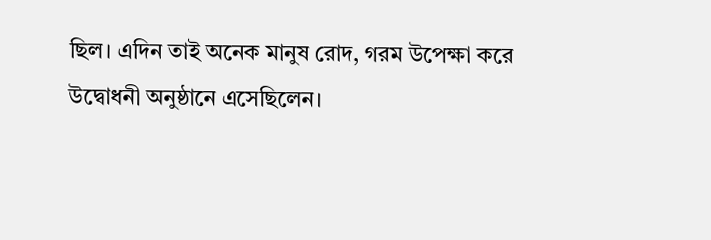ছিল। এদিন তাই অনেক মানুষ রোদ, গরম উপেক্ষা করে উদ্বোধনী অনুষ্ঠানে এসেছিলেন।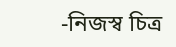-নিজস্ব চিত্র